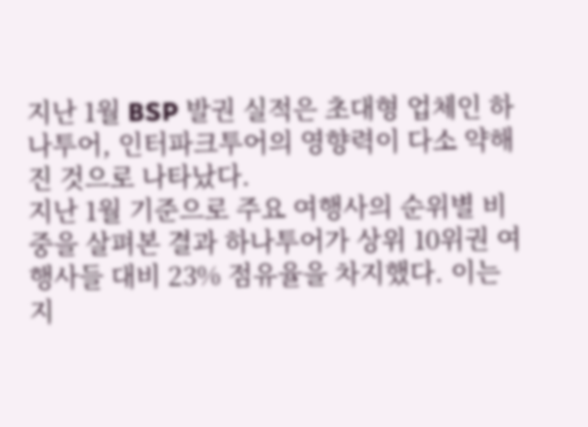지난 1월 BSP 발권 실적은 초대형 업체인 하나투어, 인터파크투어의 영향력이 다소 약해진 것으로 나타났다.
지난 1월 기준으로 주요 여행사의 순위별 비중을 살펴본 결과 하나투어가 상위 10위권 여행사들 대비 23% 점유율을 차지했다. 이는 지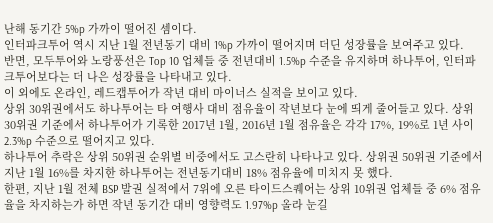난해 동기간 5%p 가까이 떨어진 셈이다.
인터파크투어 역시 지난 1월 전년동기 대비 1%p 가까이 떨어지며 더딘 성장률을 보여주고 있다.
반면, 모두투어와 노랑풍선은 Top 10 업체들 중 전년대비 1.5%p 수준을 유지하며 하나투어, 인터파크투어보다는 더 나은 성장률을 나타내고 있다.
이 외에도 온라인, 레드캡투어가 작년 대비 마이너스 실적을 보이고 있다.
상위 30위권에서도 하나투어는 타 여행사 대비 점유율이 작년보다 눈에 띄게 줄어들고 있다. 상위 30위권 기준에서 하나투어가 기록한 2017년 1월, 2016년 1월 점유율은 각각 17%, 19%로 1년 사이 2.3%p 수준으로 떨어지고 있다.
하나투어 추락은 상위 50위권 순위별 비중에서도 고스란히 나타나고 있다. 상위권 50위권 기준에서 지난 1월 16%를 차지한 하나투어는 전년동기대비 18% 점유율에 미치지 못 했다.
한편, 지난 1월 전체 BSP 발권 실적에서 7위에 오른 타이드스퀘어는 상위 10위권 업체들 중 6% 점유율을 차지하는가 하면 작년 동기간 대비 영향력도 1.97%p 올라 눈길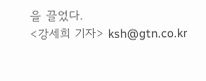을 끌었다.
<강세희 기자> ksh@gtn.co.kr